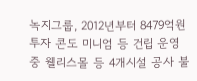녹지그룹, 2012년부터 8479억원 투자 콘도 미니엄 등 건립 운영 중 웰리스몰 등 4개시설 공사 불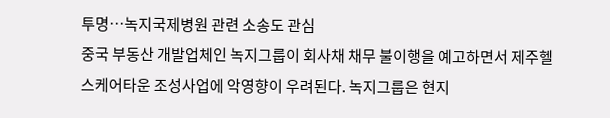투명…녹지국제병원 관련 소송도 관심
중국 부동산 개발업체인 녹지그룹이 회사채 채무 불이행을 예고하면서 제주헬스케어타운 조성사업에 악영향이 우려된다. 녹지그룹은 현지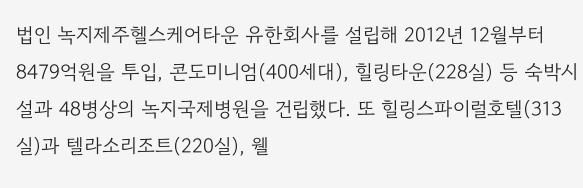법인 녹지제주헬스케어타운 유한회사를 설립해 2012년 12월부터 8479억원을 투입, 콘도미니엄(400세대), 힐링타운(228실) 등 숙박시설과 48병상의 녹지국제병원을 건립했다. 또 힐링스파이럴호텔(313실)과 텔라소리조트(220실), 웰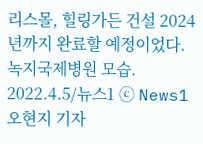리스몰, 힐링가든 건설 2024년까지 완료할 예정이었다. 녹지국제병원 모습. 2022.4.5/뉴스1 ⓒ News1 오현지 기자